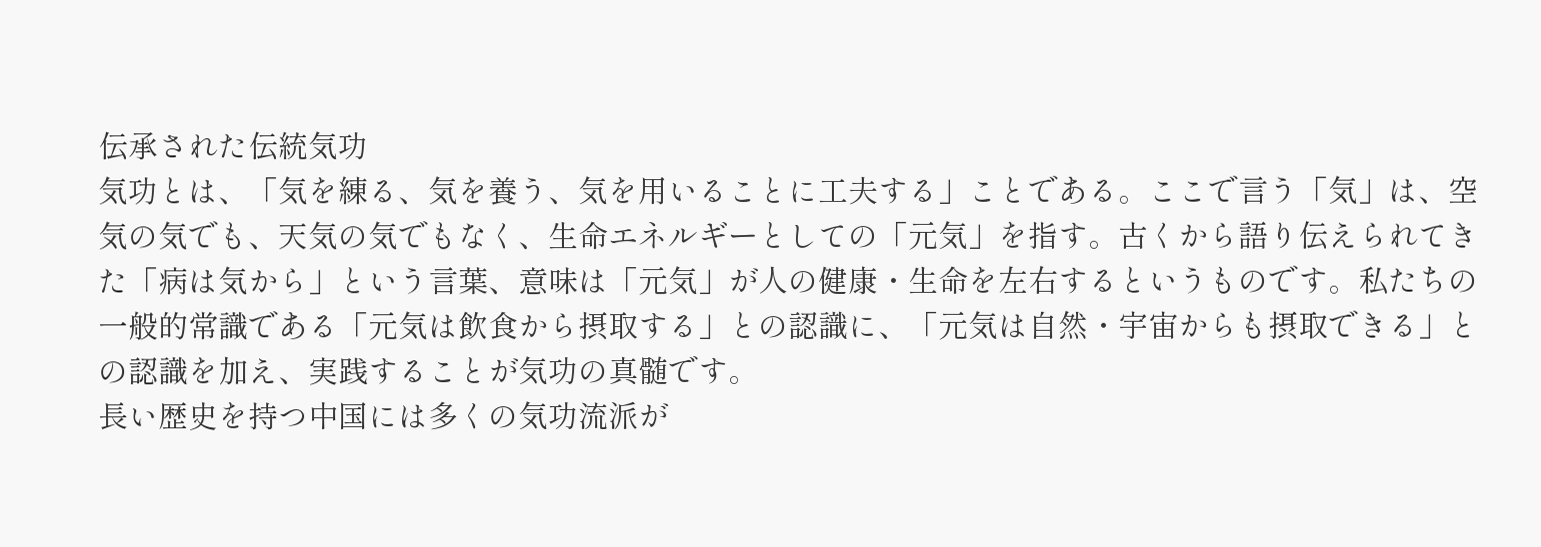伝承された伝統気功
気功とは、「気を練る、気を養う、気を用いることに工夫する」ことである。ここで言う「気」は、空気の気でも、天気の気でもなく、生命エネルギーとしての「元気」を指す。古くから語り伝えられてきた「病は気から」という言葉、意味は「元気」が人の健康・生命を左右するというものです。私たちの一般的常識である「元気は飲食から摂取する」との認識に、「元気は自然・宇宙からも摂取できる」との認識を加え、実践することが気功の真髄です。
長い歴史を持つ中国には多くの気功流派が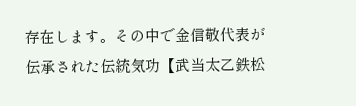存在します。その中で金信敬代表が伝承された伝統気功【武当太乙鉄松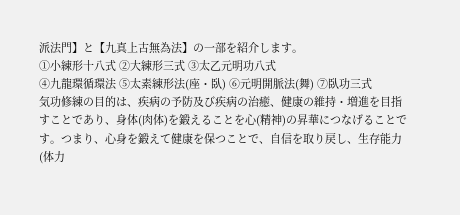派法門】と【九真上古無為法】の一部を紹介します。
①小練形十八式 ②大練形三式 ③太乙元明功八式
④九龍環循環法 ⑤太素練形法(座・臥) ⑥元明開脈法(舞) ⑦臥功三式
気功修練の目的は、疾病の予防及び疾病の治癒、健康の維持・増進を目指すことであり、身体(肉体)を鍛えることを心(精神)の昇華につなげることです。つまり、心身を鍛えて健康を保つことで、自信を取り戻し、生存能力(体力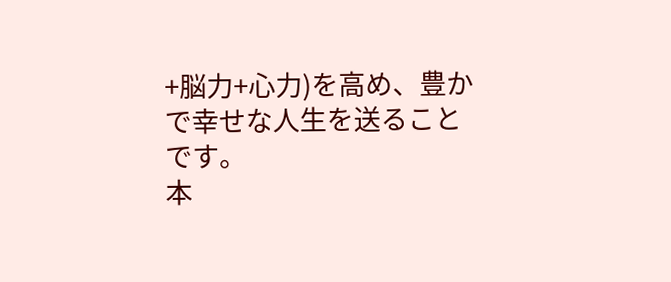+脳力+心力)を高め、豊かで幸せな人生を送ることです。
本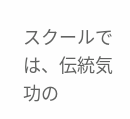スクールでは、伝統気功の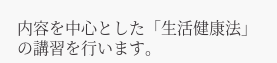内容を中心とした「生活健康法」の講習を行います。